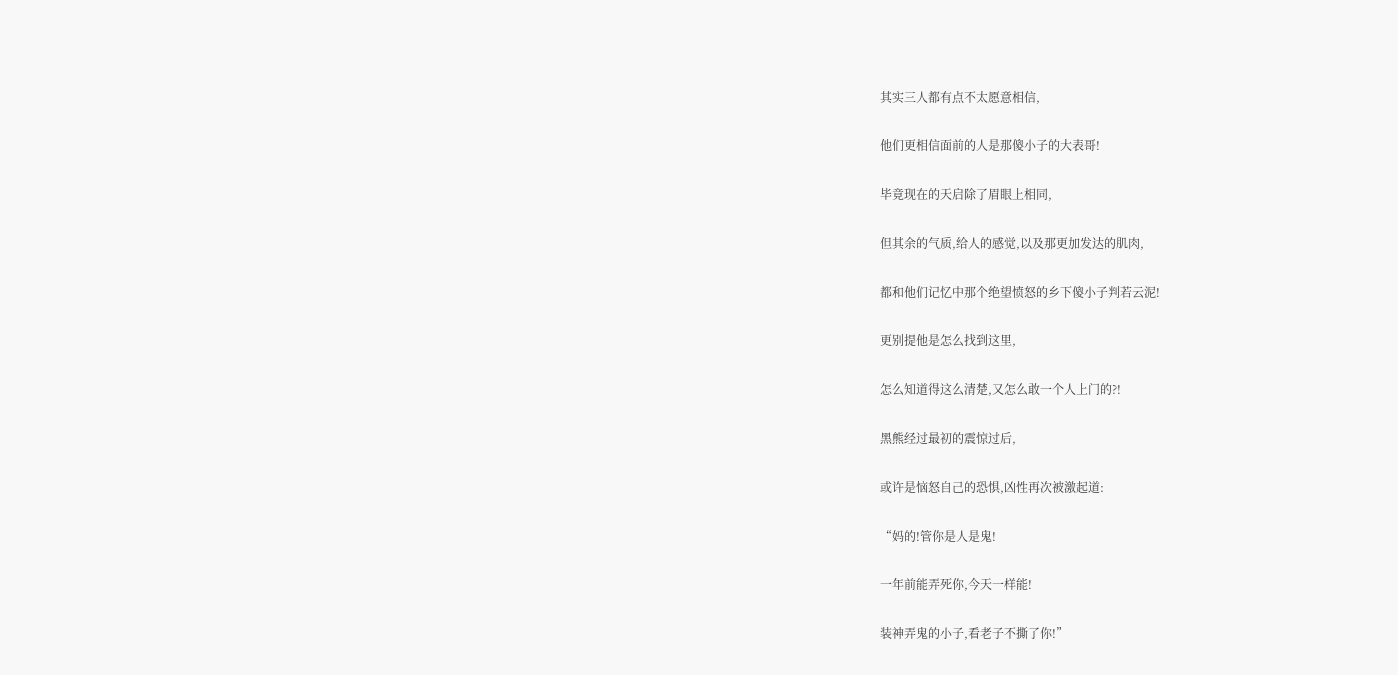其实三人都有点不太愿意相信,

他们更相信面前的人是那傻小子的大表哥!

毕竟现在的天启除了眉眼上相同,

但其余的气质,给人的感觉,以及那更加发达的肌肉,

都和他们记忆中那个绝望愤怒的乡下傻小子判若云泥!

更别提他是怎么找到这里,

怎么知道得这么清楚,又怎么敢一个人上门的?!

黑熊经过最初的震惊过后,

或许是恼怒自己的恐惧,凶性再次被激起道:

“妈的!管你是人是鬼!

一年前能弄死你,今天一样能!

装神弄鬼的小子,看老子不撕了你!”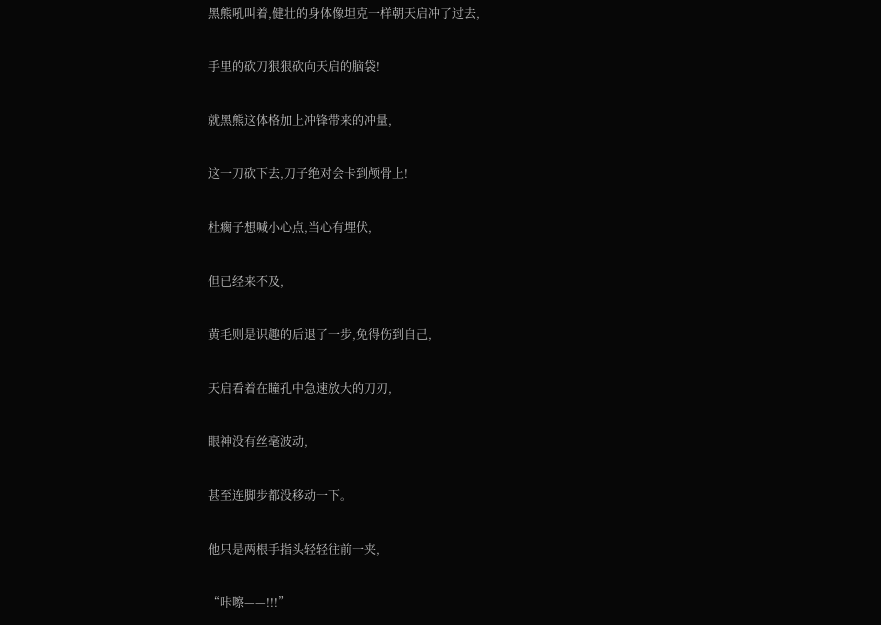黑熊吼叫着,健壮的身体像坦克一样朝天启冲了过去,

手里的砍刀狠狠砍向天启的脑袋!

就黑熊这体格加上冲锋带来的冲量,

这一刀砍下去,刀子绝对会卡到颅骨上!

杜瘸子想喊小心点,当心有埋伏,

但已经来不及,

黄毛则是识趣的后退了一步,免得伤到自己,

天启看着在瞳孔中急速放大的刀刃,

眼神没有丝毫波动,

甚至连脚步都没移动一下。

他只是两根手指头轻轻往前一夹,

“咔嚓——!!!”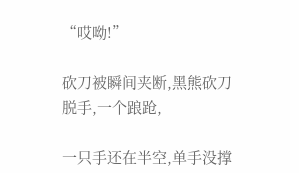“哎呦!”

砍刀被瞬间夹断,黑熊砍刀脱手,一个踉跄,

一只手还在半空,单手没撑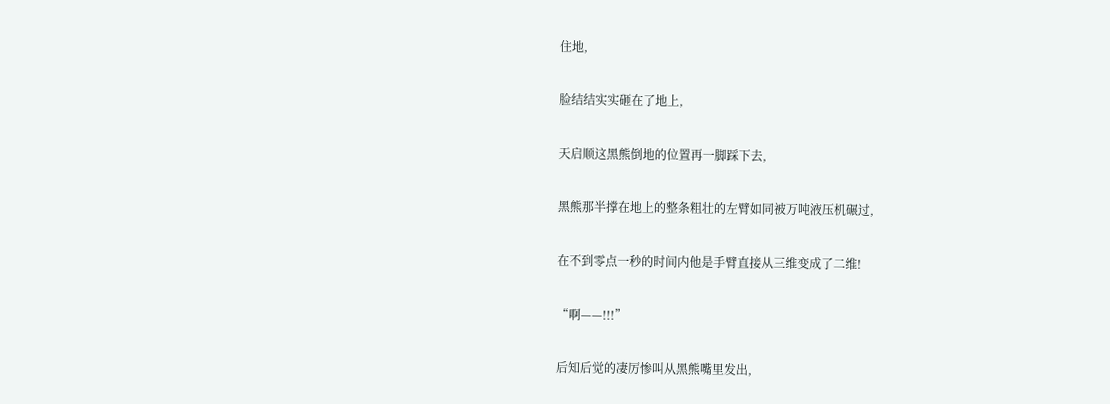住地,

脸结结实实砸在了地上,

天启顺这黑熊倒地的位置再一脚踩下去,

黑熊那半撑在地上的整条粗壮的左臂如同被万吨液压机碾过,

在不到零点一秒的时间内他是手臂直接从三维变成了二维!

“啊——!!!”

后知后觉的凄厉惨叫从黑熊嘴里发出,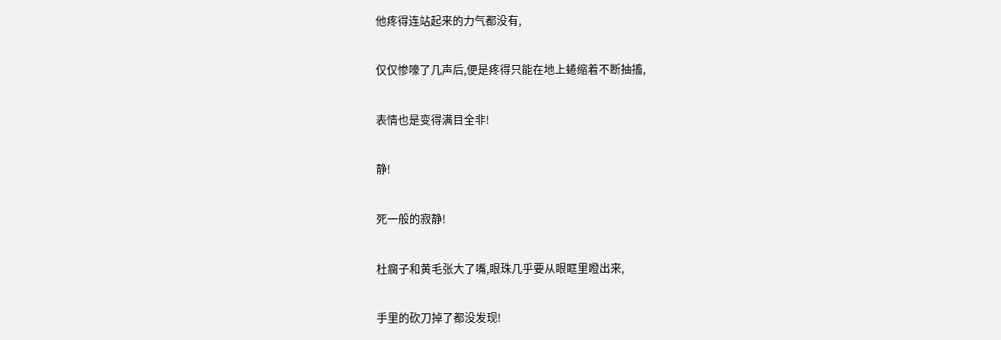他疼得连站起来的力气都没有,

仅仅惨嚎了几声后,便是疼得只能在地上蜷缩着不断抽搐,

表情也是变得满目全非!

静!

死一般的寂静!

杜瘸子和黄毛张大了嘴,眼珠几乎要从眼眶里瞪出来,

手里的砍刀掉了都没发现!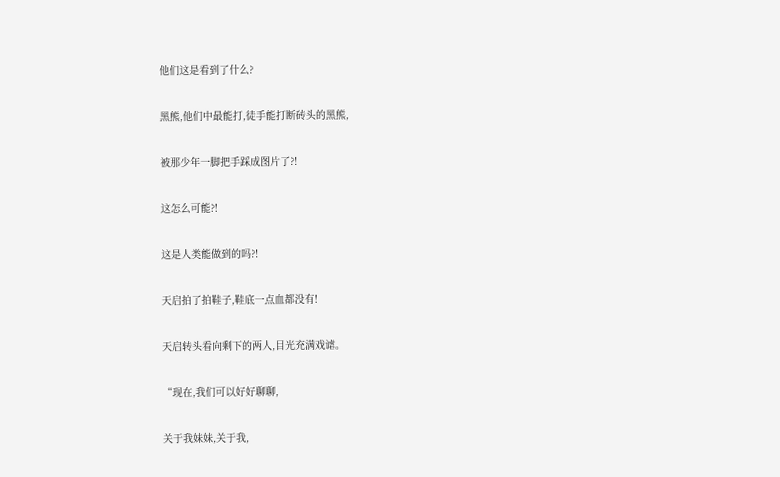他们这是看到了什么?

黑熊,他们中最能打,徒手能打断砖头的黑熊,

被那少年一脚把手踩成图片了?!

这怎么可能?!

这是人类能做到的吗?!

天启拍了拍鞋子,鞋底一点血都没有!

天启转头看向剩下的两人,目光充满戏谑。

“现在,我们可以好好聊聊,

关于我妹妹,关于我,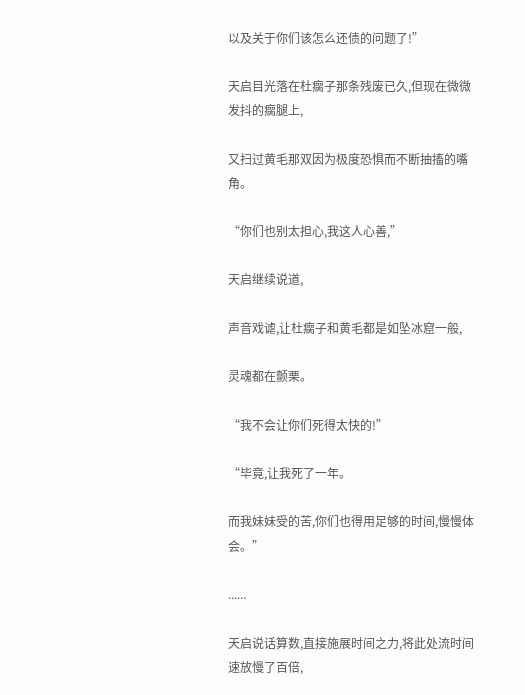以及关于你们该怎么还债的问题了!”

天启目光落在杜瘸子那条残废已久,但现在微微发抖的瘸腿上,

又扫过黄毛那双因为极度恐惧而不断抽搐的嘴角。

“你们也别太担心,我这人心善,”

天启继续说道,

声音戏谑,让杜瘸子和黄毛都是如坠冰窟一般,

灵魂都在颤栗。

“我不会让你们死得太快的!”

“毕竟,让我死了一年。

而我妹妹受的苦,你们也得用足够的时间,慢慢体会。”

......

天启说话算数,直接施展时间之力,将此处流时间速放慢了百倍,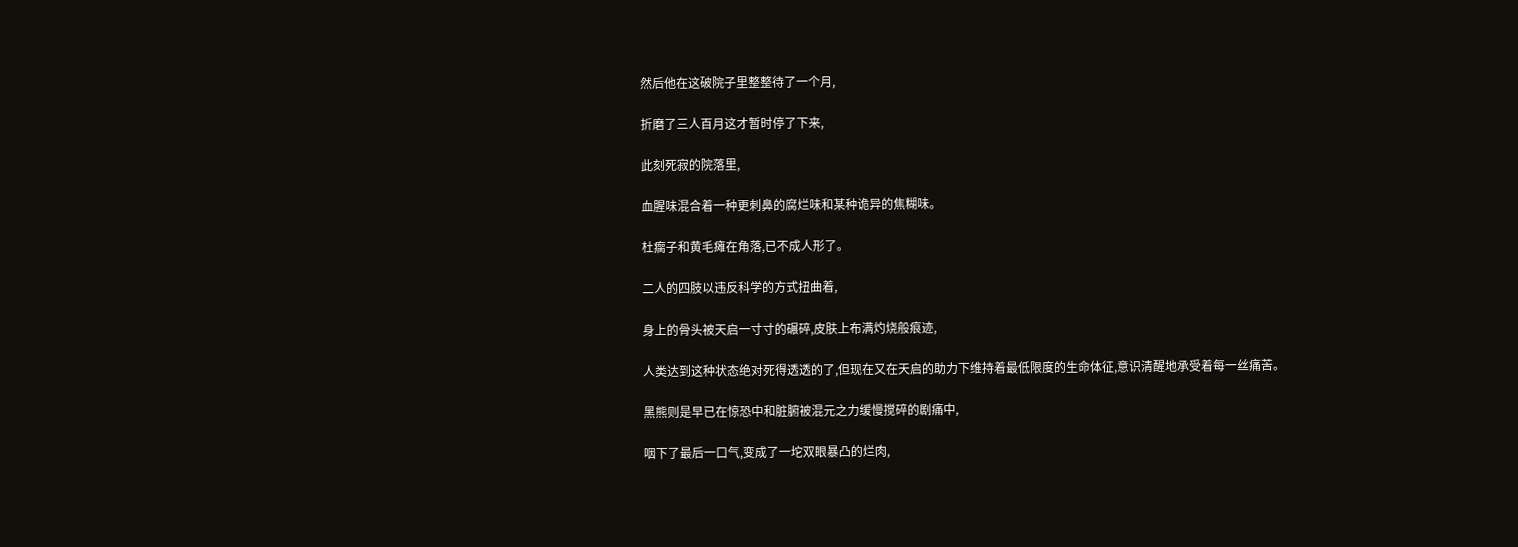然后他在这破院子里整整待了一个月,

折磨了三人百月这才暂时停了下来,

此刻死寂的院落里,

血腥味混合着一种更刺鼻的腐烂味和某种诡异的焦糊味。

杜瘸子和黄毛瘫在角落,已不成人形了。

二人的四肢以违反科学的方式扭曲着,

身上的骨头被天启一寸寸的碾碎,皮肤上布满灼烧般痕迹,

人类达到这种状态绝对死得透透的了,但现在又在天启的助力下维持着最低限度的生命体征,意识清醒地承受着每一丝痛苦。

黑熊则是早已在惊恐中和脏腑被混元之力缓慢搅碎的剧痛中,

咽下了最后一口气,变成了一坨双眼暴凸的烂肉,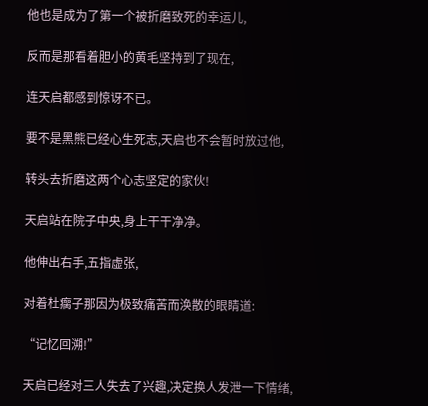他也是成为了第一个被折磨致死的幸运儿,

反而是那看着胆小的黄毛坚持到了现在,

连天启都感到惊讶不已。

要不是黑熊已经心生死志,天启也不会暂时放过他,

转头去折磨这两个心志坚定的家伙!

天启站在院子中央,身上干干净净。

他伸出右手,五指虚张,

对着杜瘸子那因为极致痛苦而涣散的眼睛道:

“记忆回溯!”

天启已经对三人失去了兴趣,决定换人发泄一下情绪,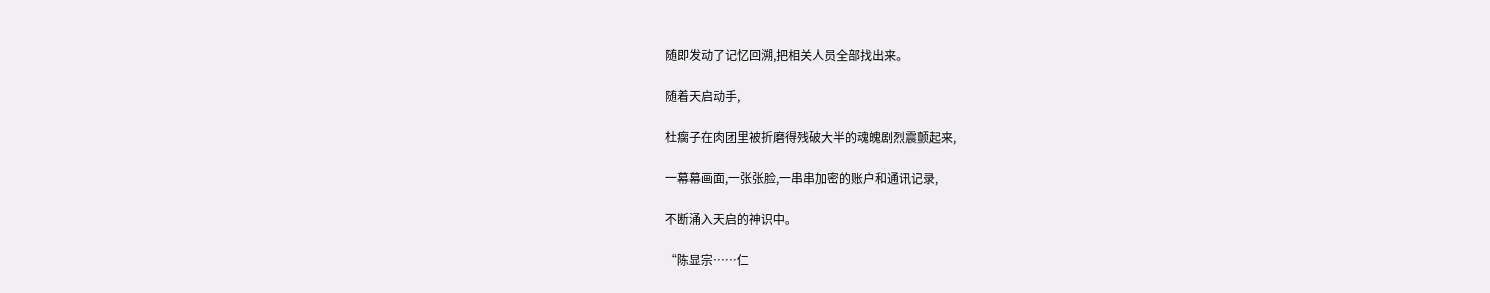随即发动了记忆回溯,把相关人员全部找出来。

随着天启动手,

杜瘸子在肉团里被折磨得残破大半的魂魄剧烈震颤起来,

一幕幕画面,一张张脸,一串串加密的账户和通讯记录,

不断涌入天启的神识中。

“陈显宗……仁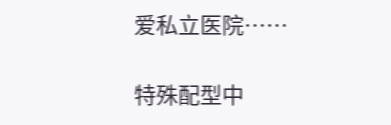爱私立医院……

特殊配型中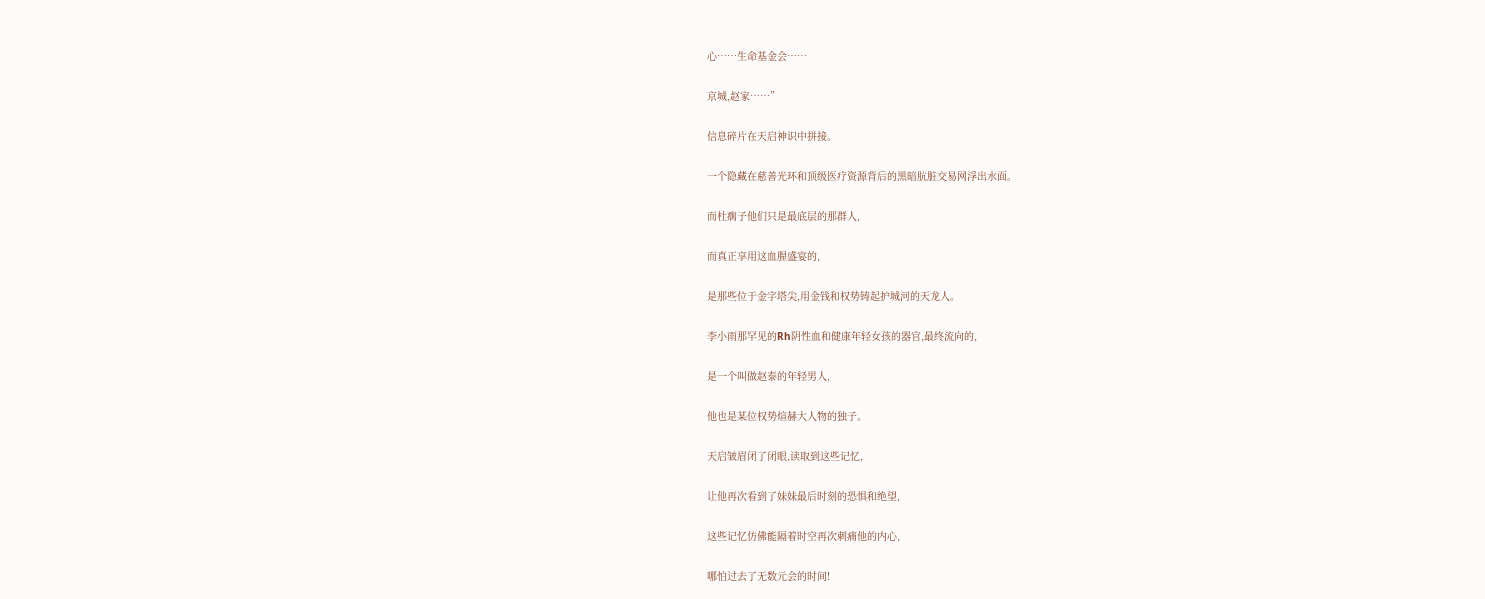心……生命基金会……

京城,赵家……”

信息碎片在天启神识中拼接。

一个隐藏在慈善光环和顶级医疗资源背后的黑暗肮脏交易网浮出水面。

而杜瘸子他们只是最底层的那群人,

而真正享用这血腥盛宴的,

是那些位于金字塔尖,用金钱和权势铸起护城河的天龙人。

李小雨那罕见的Rh阴性血和健康年轻女孩的器官,最终流向的,

是一个叫做赵泰的年轻男人,

他也是某位权势煊赫大人物的独子。

天启皱眉闭了闭眼,读取到这些记忆,

让他再次看到了妹妹最后时刻的恐惧和绝望,

这些记忆仿佛能隔着时空再次刺痛他的内心,

哪怕过去了无数元会的时间!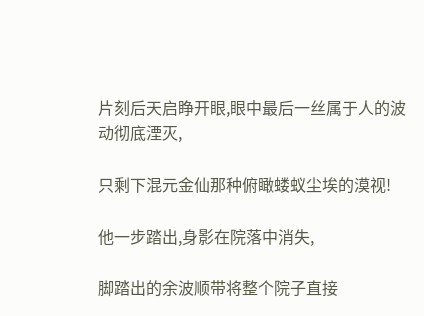片刻后天启睁开眼,眼中最后一丝属于人的波动彻底湮灭,

只剩下混元金仙那种俯瞰蝼蚁尘埃的漠视!

他一步踏出,身影在院落中消失,

脚踏出的余波顺带将整个院子直接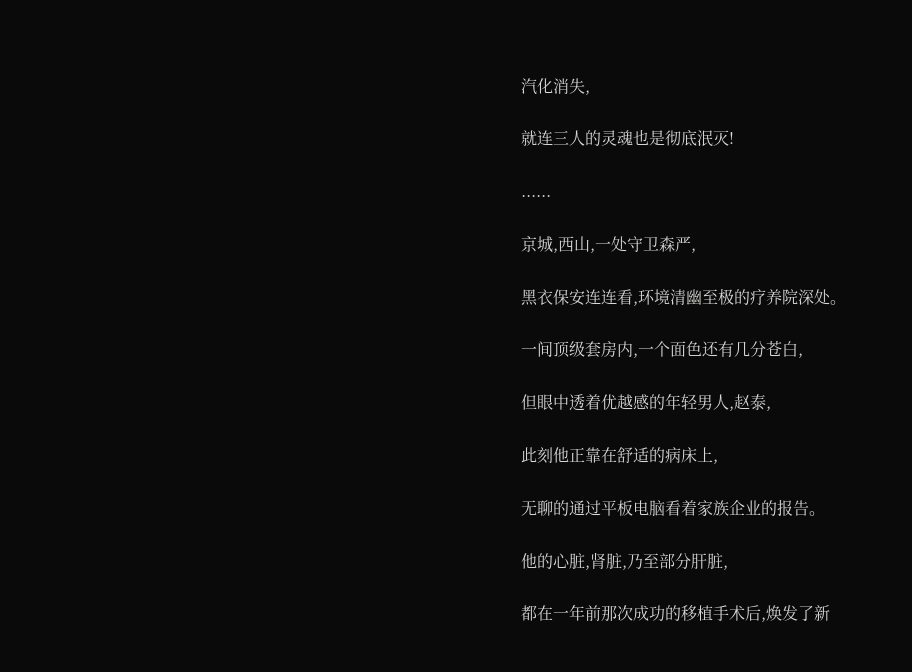汽化消失,

就连三人的灵魂也是彻底泯灭!

......

京城,西山,一处守卫森严,

黑衣保安连连看,环境清幽至极的疗养院深处。

一间顶级套房内,一个面色还有几分苍白,

但眼中透着优越感的年轻男人,赵泰,

此刻他正靠在舒适的病床上,

无聊的通过平板电脑看着家族企业的报告。

他的心脏,肾脏,乃至部分肝脏,

都在一年前那次成功的移植手术后,焕发了新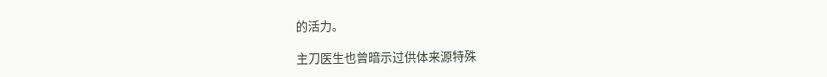的活力。

主刀医生也曾暗示过供体来源特殊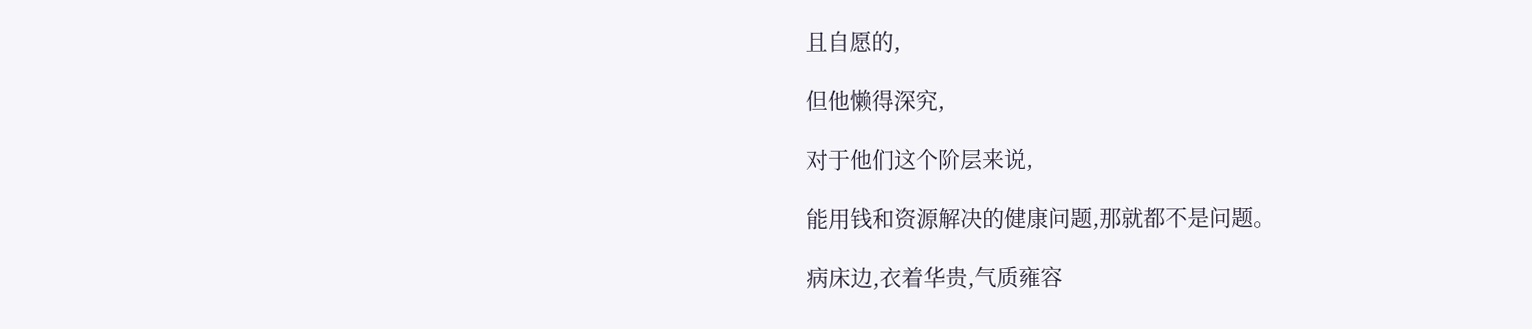且自愿的,

但他懒得深究,

对于他们这个阶层来说,

能用钱和资源解决的健康问题,那就都不是问题。

病床边,衣着华贵,气质雍容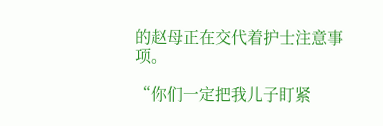的赵母正在交代着护士注意事项。

“你们一定把我儿子盯紧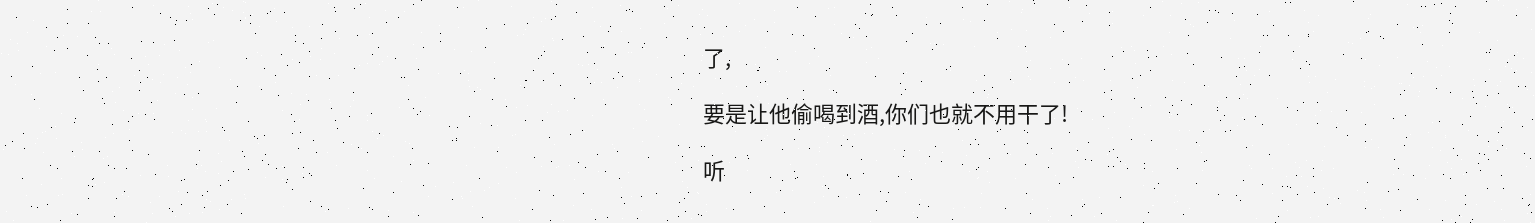了,

要是让他偷喝到酒,你们也就不用干了!

听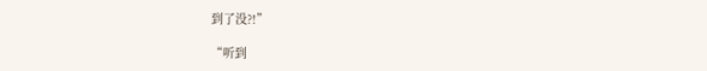到了没?!”

“听到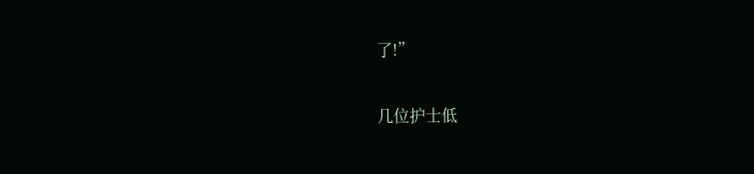了!”

几位护士低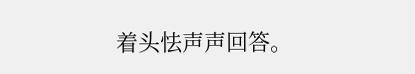着头怯声声回答。